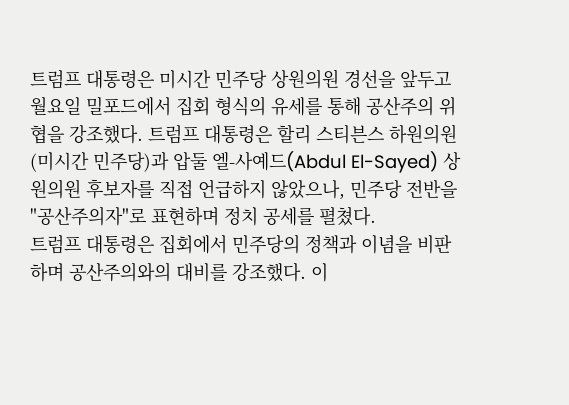트럼프 대통령은 미시간 민주당 상원의원 경선을 앞두고 월요일 밀포드에서 집회 형식의 유세를 통해 공산주의 위협을 강조했다. 트럼프 대통령은 할리 스티븐스 하원의원(미시간 민주당)과 압둘 엘-사예드(Abdul El-Sayed) 상원의원 후보자를 직접 언급하지 않았으나, 민주당 전반을 "공산주의자"로 표현하며 정치 공세를 펼쳤다.
트럼프 대통령은 집회에서 민주당의 정책과 이념을 비판하며 공산주의와의 대비를 강조했다. 이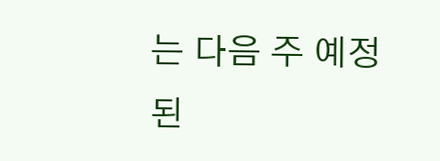는 다음 주 예정된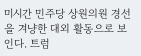미시간 민주당 상원의원 경선을 겨냥한 대외 활동으로 보인다. 트럼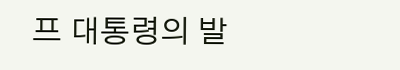프 대통령의 발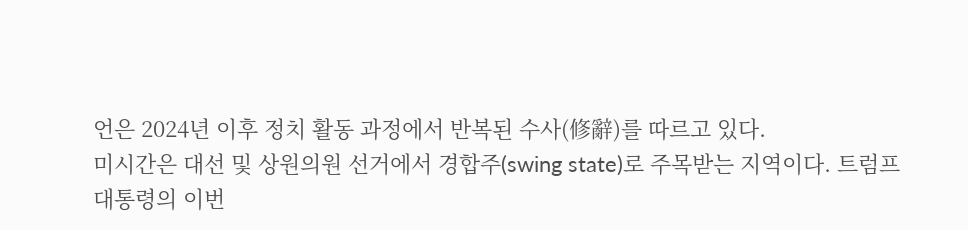언은 2024년 이후 정치 활동 과정에서 반복된 수사(修辭)를 따르고 있다.
미시간은 대선 및 상원의원 선거에서 경합주(swing state)로 주목받는 지역이다. 트럼프 대통령의 이번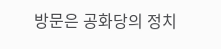방문은 공화당의 정치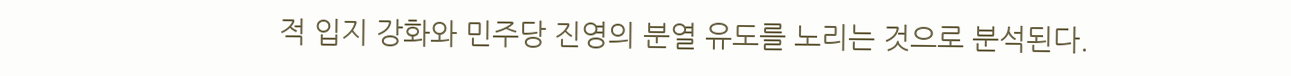적 입지 강화와 민주당 진영의 분열 유도를 노리는 것으로 분석된다.